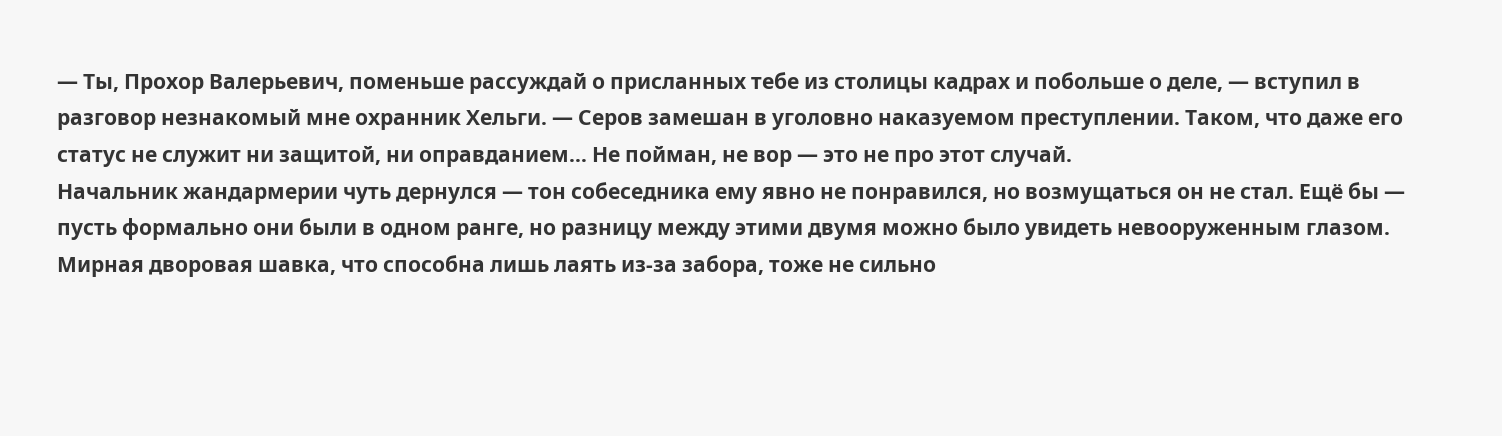— Ты, Прохор Валерьевич, поменьше рассуждай о присланных тебе из столицы кадрах и побольше о деле, — вступил в разговор незнакомый мне охранник Хельги. — Серов замешан в уголовно наказуемом преступлении. Таком, что даже его статус не служит ни защитой, ни оправданием… Не пойман, не вор — это не про этот случай.
Начальник жандармерии чуть дернулся — тон собеседника ему явно не понравился, но возмущаться он не стал. Ещё бы — пусть формально они были в одном ранге, но разницу между этими двумя можно было увидеть невооруженным глазом. Мирная дворовая шавка, что способна лишь лаять из-за забора, тоже не сильно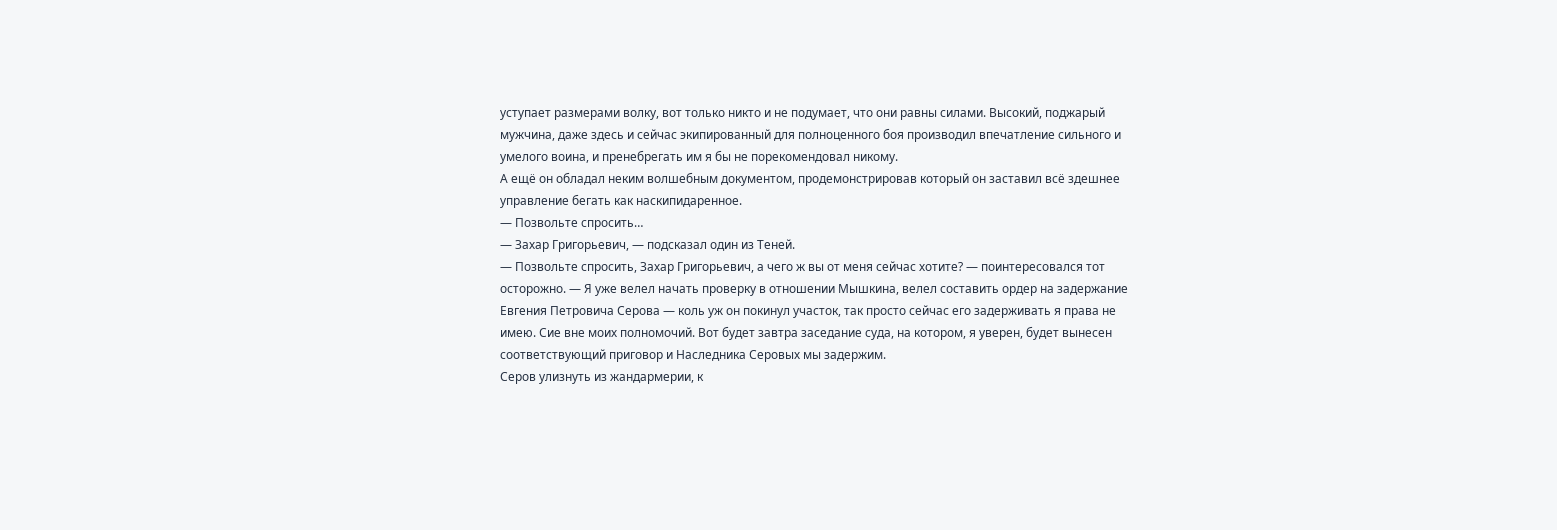уступает размерами волку, вот только никто и не подумает, что они равны силами. Высокий, поджарый мужчина, даже здесь и сейчас экипированный для полноценного боя производил впечатление сильного и умелого воина, и пренебрегать им я бы не порекомендовал никому.
А ещё он обладал неким волшебным документом, продемонстрировав который он заставил всё здешнее управление бегать как наскипидаренное.
— Позвольте спросить…
— Захар Григорьевич, — подсказал один из Теней.
— Позвольте спросить, Захар Григорьевич, а чего ж вы от меня сейчас хотите? — поинтересовался тот осторожно. — Я уже велел начать проверку в отношении Мышкина, велел составить ордер на задержание Евгения Петровича Серова — коль уж он покинул участок, так просто сейчас его задерживать я права не имею. Сие вне моих полномочий. Вот будет завтра заседание суда, на котором, я уверен, будет вынесен соответствующий приговор и Наследника Серовых мы задержим.
Серов улизнуть из жандармерии, к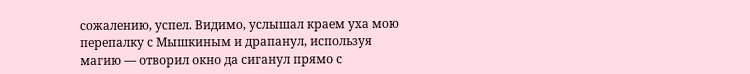сожалению, успел. Видимо, услышал краем уха мою перепалку с Мышкиным и драпанул, используя магию — отворил окно да сиганул прямо с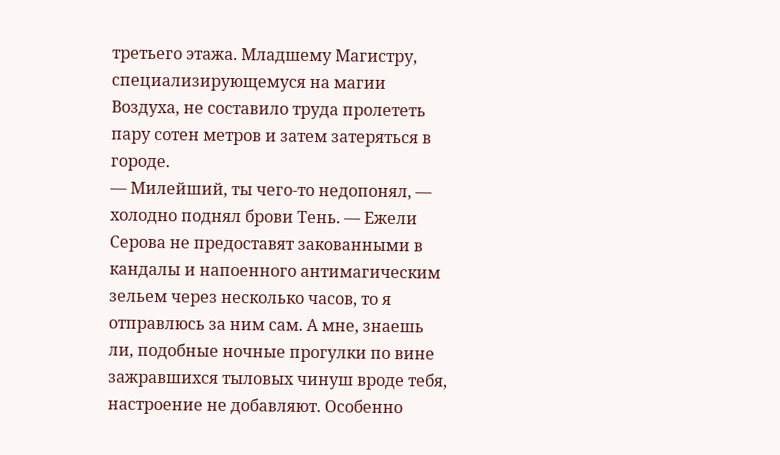третьего этажа. Младшему Магистру, специализирующемуся на магии Воздуха, не составило труда пролететь пару сотен метров и затем затеряться в городе.
— Милейший, ты чего-то недопонял, — холодно поднял брови Тень. — Ежели Серова не предоставят закованными в кандалы и напоенного антимагическим зельем через несколько часов, то я отправлюсь за ним сам. А мне, знаешь ли, подобные ночные прогулки по вине зажравшихся тыловых чинуш вроде тебя, настроение не добавляют. Особенно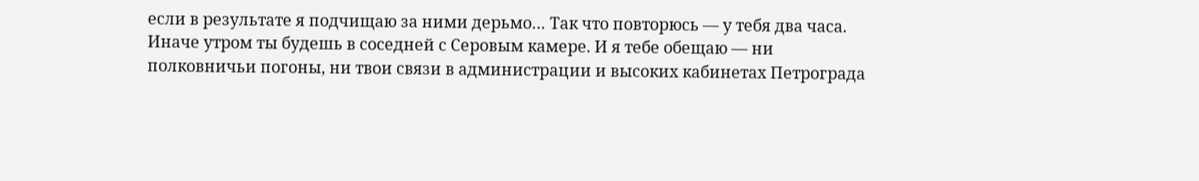если в результате я подчищаю за ними дерьмо… Так что повторюсь — у тебя два часа. Иначе утром ты будешь в соседней с Серовым камере. И я тебе обещаю — ни полковничьи погоны, ни твои связи в администрации и высоких кабинетах Петрограда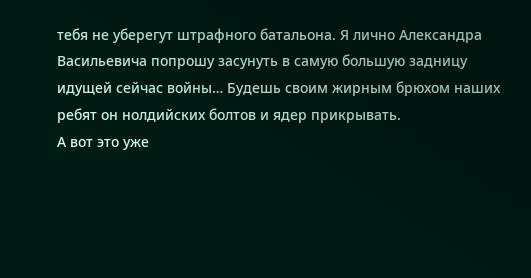тебя не уберегут штрафного батальона. Я лично Александра Васильевича попрошу засунуть в самую большую задницу идущей сейчас войны… Будешь своим жирным брюхом наших ребят он нолдийских болтов и ядер прикрывать.
А вот это уже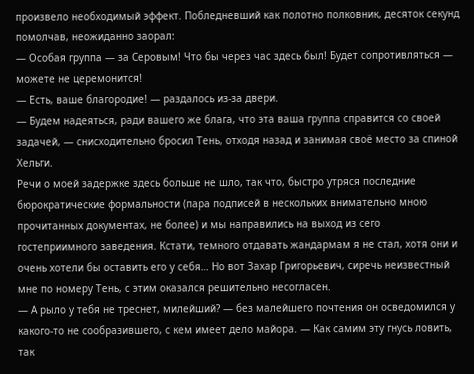произвело необходимый эффект. Побледневший как полотно полковник, десяток секунд помолчав, неожиданно заорал:
— Особая группа — за Серовым! Что бы через час здесь был! Будет сопротивляться — можете не церемонится!
— Есть, ваше благородие! — раздалось из-за двери.
— Будем надеяться, ради вашего же блага, что эта ваша группа справится со своей задачей, — снисходительно бросил Тень, отходя назад и занимая своё место за спиной Хельги.
Речи о моей задержке здесь больше не шло, так что, быстро утряся последние бюрократические формальности (пара подписей в нескольких внимательно мною прочитанных документах, не более) и мы направились на выход из сего гостеприимного заведения. Кстати, темного отдавать жандармам я не стал, хотя они и очень хотели бы оставить его у себя… Но вот Захар Григорьевич, сиречь неизвестный мне по номеру Тень, с этим оказался решительно несогласен.
— А рыло у тебя не треснет, милейший? — без малейшего почтения он осведомился у какого-то не сообразившего, с кем имеет дело майора. — Как самим эту гнусь ловить, так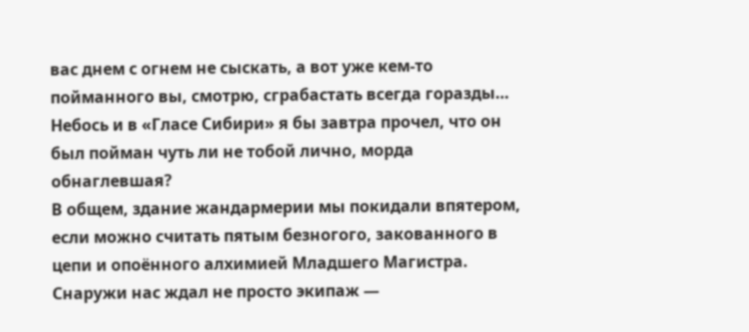вас днем с огнем не сыскать, а вот уже кем-то пойманного вы, смотрю, сграбастать всегда горазды… Небось и в «Гласе Сибири» я бы завтра прочел, что он был пойман чуть ли не тобой лично, морда обнаглевшая?
В общем, здание жандармерии мы покидали впятером, если можно считать пятым безногого, закованного в цепи и опоённого алхимией Младшего Магистра. Снаружи нас ждал не просто экипаж —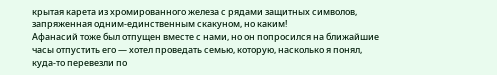крытая карета из хромированного железа с рядами защитных символов, запряженная одним-единственным скакуном, но каким!
Афанасий тоже был отпущен вместе с нами, но он попросился на ближайшие часы отпустить его — хотел проведать семью, которую, насколько я понял, куда-то перевезли по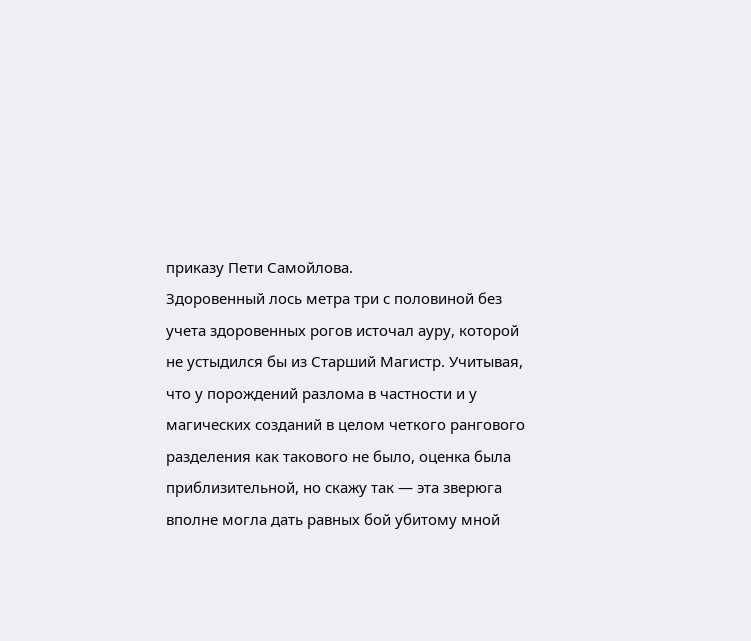приказу Пети Самойлова.
Здоровенный лось метра три с половиной без учета здоровенных рогов источал ауру, которой не устыдился бы из Старший Магистр. Учитывая, что у порождений разлома в частности и у магических созданий в целом четкого рангового разделения как такового не было, оценка была приблизительной, но скажу так — эта зверюга вполне могла дать равных бой убитому мной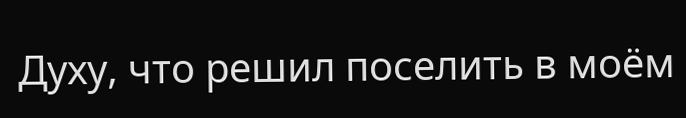Духу, что решил поселить в моём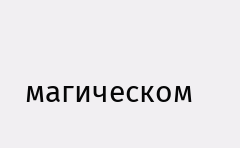магическом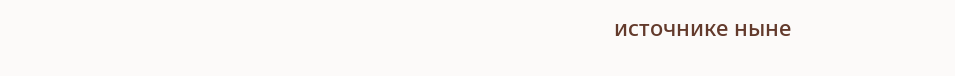источнике ныне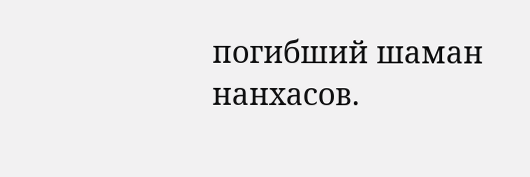погибший шаман нанхасов.